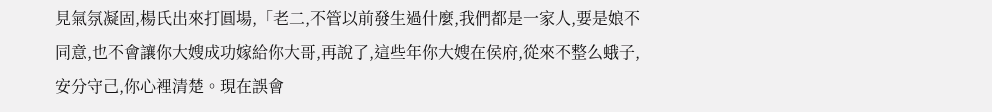見氣氛凝固,楊氏出來打圓場,「老二,不管以前發生過什麼,我們都是一家人,要是娘不同意,也不會讓你大嫂成功嫁給你大哥,再說了,這些年你大嫂在侯府,從來不整么蛾子,安分守己,你心裡清楚。現在誤會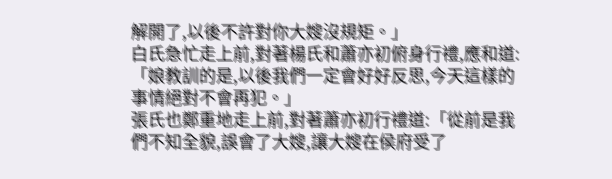解開了,以後不許對你大嫂沒規矩。」
白氏急忙走上前,對著楊氏和蕭亦初俯身行禮,應和道:「娘教訓的是,以後我們一定會好好反思,今天這樣的事情絕對不會再犯。」
張氏也鄭重地走上前,對著蕭亦初行禮道:「從前是我們不知全貌,誤會了大嫂,讓大嫂在侯府受了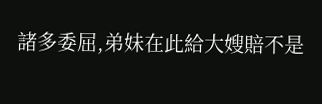諸多委屈,弟妹在此給大嫂賠不是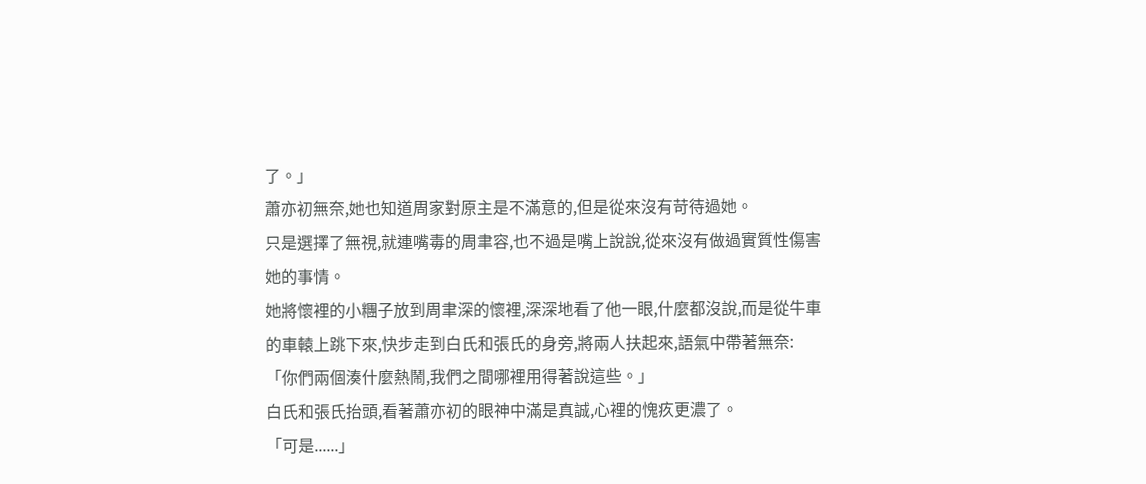了。」
蕭亦初無奈,她也知道周家對原主是不滿意的,但是從來沒有苛待過她。
只是選擇了無視,就連嘴毒的周聿容,也不過是嘴上說說,從來沒有做過實質性傷害她的事情。
她將懷裡的小糰子放到周聿深的懷裡,深深地看了他一眼,什麼都沒說,而是從牛車的車轅上跳下來,快步走到白氏和張氏的身旁,將兩人扶起來,語氣中帶著無奈:
「你們兩個湊什麼熱鬧,我們之間哪裡用得著說這些。」
白氏和張氏抬頭,看著蕭亦初的眼神中滿是真誠,心裡的愧疚更濃了。
「可是......」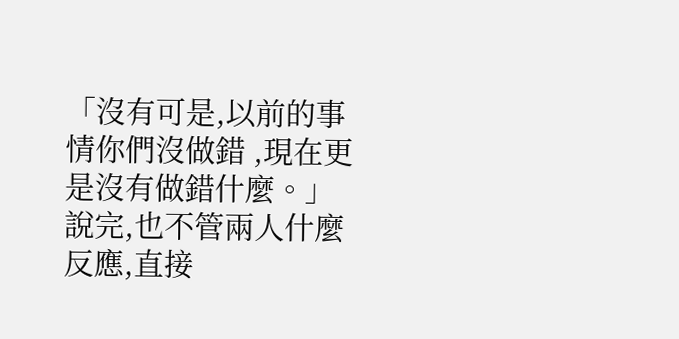「沒有可是,以前的事情你們沒做錯 ,現在更是沒有做錯什麼。」
說完,也不管兩人什麼反應,直接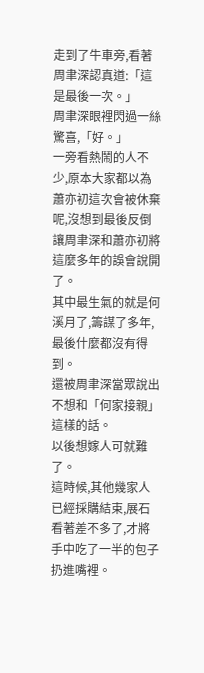走到了牛車旁,看著周聿深認真道:「這是最後一次。」
周聿深眼裡閃過一絲驚喜,「好。」
一旁看熱鬧的人不少,原本大家都以為蕭亦初這次會被休棄呢,沒想到最後反倒讓周聿深和蕭亦初將這麼多年的誤會說開了。
其中最生氣的就是何溪月了,籌謀了多年,最後什麼都沒有得到。
還被周聿深當眾說出不想和「何家接親」這樣的話。
以後想嫁人可就難了。
這時候,其他幾家人已經採購結束,展石看著差不多了,才將手中吃了一半的包子扔進嘴裡。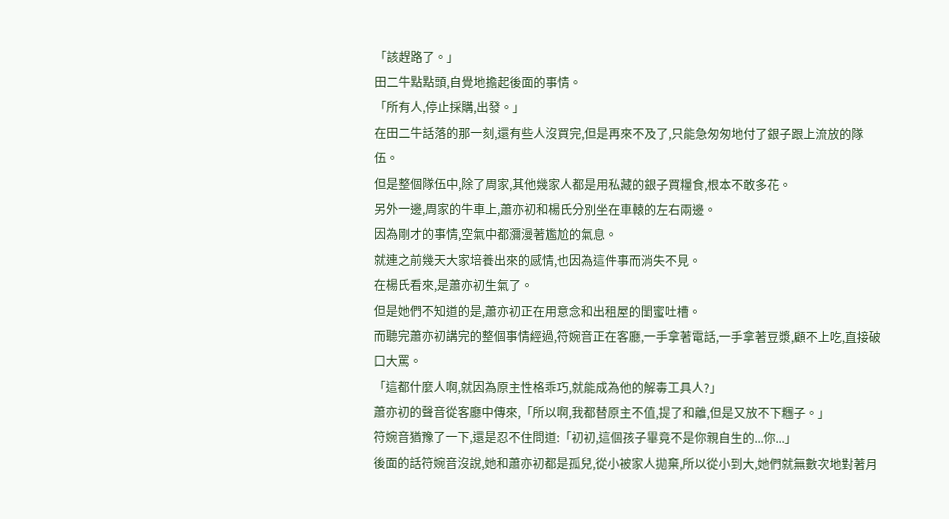「該趕路了。」
田二牛點點頭,自覺地擔起後面的事情。
「所有人,停止採購,出發。」
在田二牛話落的那一刻,還有些人沒買完,但是再來不及了,只能急匆匆地付了銀子跟上流放的隊伍。
但是整個隊伍中,除了周家,其他幾家人都是用私藏的銀子買糧食,根本不敢多花。
另外一邊,周家的牛車上,蕭亦初和楊氏分別坐在車轅的左右兩邊。
因為剛才的事情,空氣中都瀰漫著尷尬的氣息。
就連之前幾天大家培養出來的感情,也因為這件事而消失不見。
在楊氏看來,是蕭亦初生氣了。
但是她們不知道的是,蕭亦初正在用意念和出租屋的閨蜜吐槽。
而聽完蕭亦初講完的整個事情經過,符婉音正在客廳,一手拿著電話,一手拿著豆漿,顧不上吃,直接破口大罵。
「這都什麼人啊,就因為原主性格乖巧,就能成為他的解毒工具人?」
蕭亦初的聲音從客廳中傳來,「所以啊,我都替原主不值,提了和離,但是又放不下糰子。」
符婉音猶豫了一下,還是忍不住問道:「初初,這個孩子畢竟不是你親自生的...你...」
後面的話符婉音沒說,她和蕭亦初都是孤兒,從小被家人拋棄,所以從小到大,她們就無數次地對著月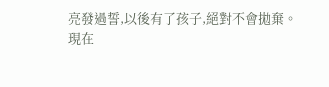亮發過誓,以後有了孩子,絕對不會拋棄。
現在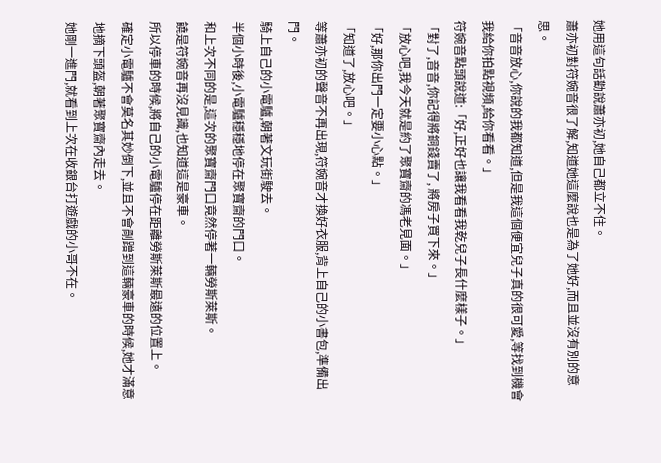她用這句話勸說蕭亦初,她自己都立不住。
蕭亦初對符婉音很了解,知道她這麼說也是為了她好,而且並沒有別的意思。
「音音放心,你說的我都知道,但是我這個便宜兒子真的很可愛,等找到機會我給你拍點視頻,給你看看。」
符婉音點頭說道:「好,正好也讓我看看我乾兒子長什麼樣子。」
「對了,音音,你記得將銅錢賣了, 將房子買下來。」
「放心吧,我今天就是約了聚寶齋的馮老見面。」
「好,那你出門一定要小心點。」
「知道了,放心吧。」
等蕭亦初的聲音不再出現,符婉音才換好衣服,背上自己的小書包,準備出門。
騎上自己的小電驢,朝著文玩街駛去。
半個小時後,小電驢穩穩地停在聚寶齋的門口。
和上次不同的是,這次的聚寶齋門口竟然停著一輛勞斯萊斯。
饒是符婉音再沒見識,也知道這是豪車。
所以停車的時候,將自己的小電驢停在距離勞斯萊斯最遠的位置上。
確定小電驢不會莫名其妙倒下,並且不會剮蹭到這輛豪車的時候,她才滿意地摘下頭盔,朝著聚寶齋內走去。
她剛一進門,就看到上次在收銀台打遊戲的小哥不在。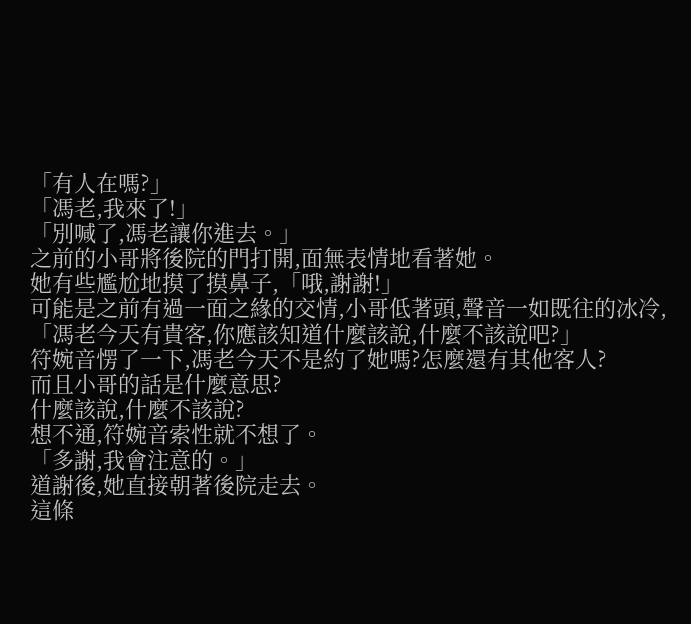「有人在嗎?」
「馮老,我來了!」
「別喊了,馮老讓你進去。」
之前的小哥將後院的門打開,面無表情地看著她。
她有些尷尬地摸了摸鼻子,「哦,謝謝!」
可能是之前有過一面之緣的交情,小哥低著頭,聲音一如既往的冰冷,「馮老今天有貴客,你應該知道什麼該說,什麼不該說吧?」
符婉音愣了一下,馮老今天不是約了她嗎?怎麼還有其他客人?
而且小哥的話是什麼意思?
什麼該說,什麼不該說?
想不通,符婉音索性就不想了。
「多謝,我會注意的。」
道謝後,她直接朝著後院走去。
這條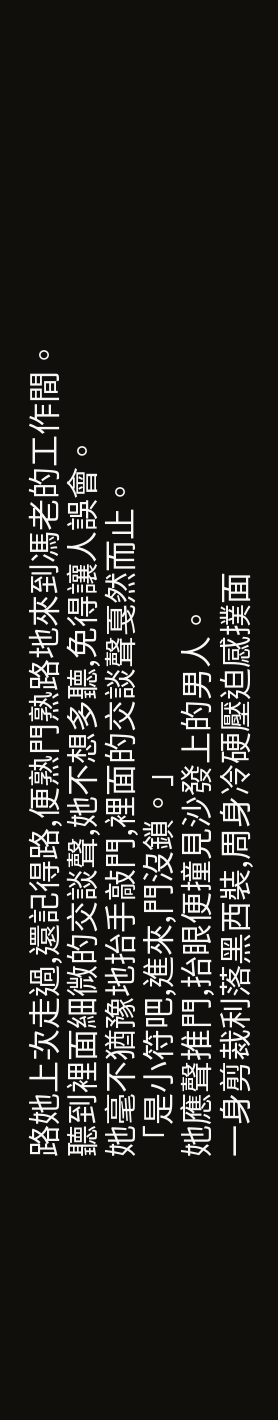路她上次走過,還記得路,便熟門熟路地來到馮老的工作間。
聽到裡面細微的交談聲,她不想多聽,免得讓人誤會。
她毫不猶豫地抬手敲門,裡面的交談聲戛然而止。
「是小符吧,進來,門沒鎖。」
她應聲推門,抬眼便撞見沙發上的男人。
一身剪裁利落黑西裝,周身冷硬壓迫感撲面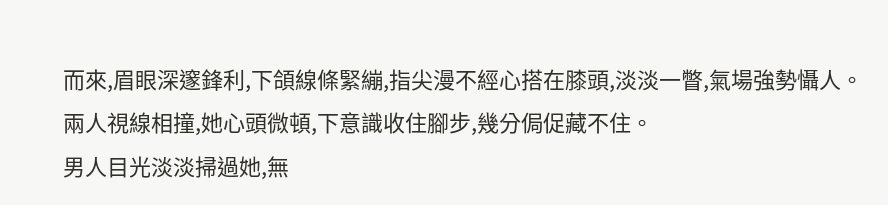而來,眉眼深邃鋒利,下頜線條緊繃,指尖漫不經心搭在膝頭,淡淡一瞥,氣場強勢懾人。
兩人視線相撞,她心頭微頓,下意識收住腳步,幾分侷促藏不住。
男人目光淡淡掃過她,無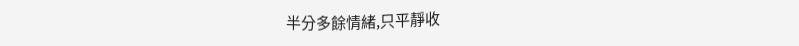半分多餘情緒,只平靜收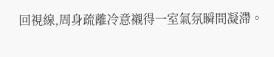回視線,周身疏離冷意襯得一室氣氛瞬間凝滯。